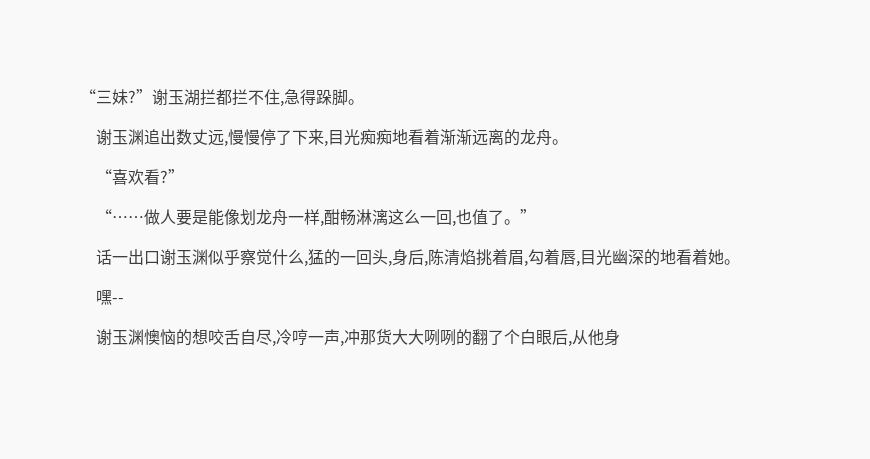“三妹?”谢玉湖拦都拦不住,急得跺脚。

    谢玉渊追出数丈远,慢慢停了下来,目光痴痴地看着渐渐远离的龙舟。

    “喜欢看?”

    “……做人要是能像划龙舟一样,酣畅淋漓这么一回,也值了。”

    话一出口谢玉渊似乎察觉什么,猛的一回头,身后,陈清焰挑着眉,勾着唇,目光幽深的地看着她。

    嘿--

    谢玉渊懊恼的想咬舌自尽,冷哼一声,冲那货大大咧咧的翻了个白眼后,从他身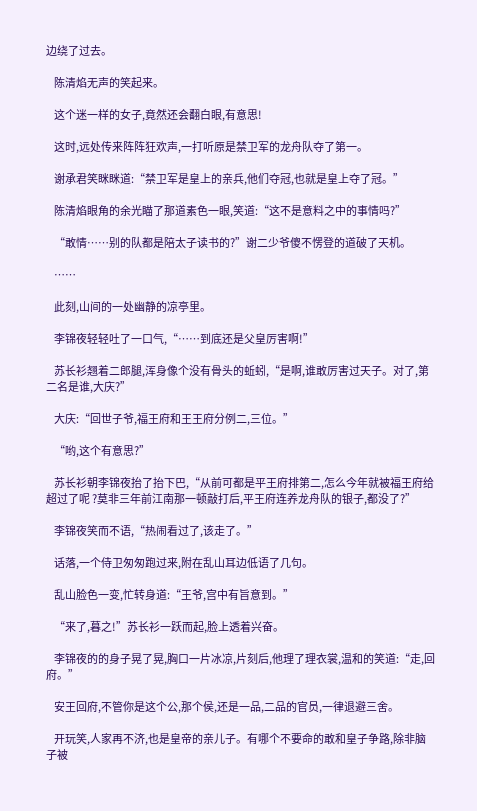边绕了过去。

    陈清焰无声的笑起来。

    这个迷一样的女子,竟然还会翻白眼,有意思!

    这时,远处传来阵阵狂欢声,一打听原是禁卫军的龙舟队夺了第一。

    谢承君笑眯眯道:“禁卫军是皇上的亲兵,他们夺冠,也就是皇上夺了冠。”

    陈清焰眼角的余光瞄了那道素色一眼,笑道:“这不是意料之中的事情吗?”

    “敢情……别的队都是陪太子读书的?”谢二少爷傻不愣登的道破了天机。

    ……

    此刻,山间的一处幽静的凉亭里。

    李锦夜轻轻吐了一口气,“……到底还是父皇厉害啊!”

    苏长衫翘着二郎腿,浑身像个没有骨头的蚯蚓,“是啊,谁敢厉害过天子。对了,第二名是谁,大庆?”

    大庆:“回世子爷,福王府和王王府分例二,三位。”

    “哟,这个有意思?”

    苏长衫朝李锦夜抬了抬下巴,“从前可都是平王府排第二,怎么今年就被福王府给超过了呢 ?莫非三年前江南那一顿敲打后,平王府连养龙舟队的银子,都没了?”

    李锦夜笑而不语,“热闹看过了,该走了。”

    话落,一个侍卫匆匆跑过来,附在乱山耳边低语了几句。

    乱山脸色一变,忙转身道:“王爷,宫中有旨意到。”

    “来了,暮之!”苏长衫一跃而起,脸上透着兴奋。

    李锦夜的的身子晃了晃,胸口一片冰凉,片刻后,他理了理衣裳,温和的笑道:“走,回府。”

    安王回府,不管你是这个公,那个侯,还是一品,二品的官员,一律退避三舍。

    开玩笑,人家再不济,也是皇帝的亲儿子。有哪个不要命的敢和皇子争路,除非脑子被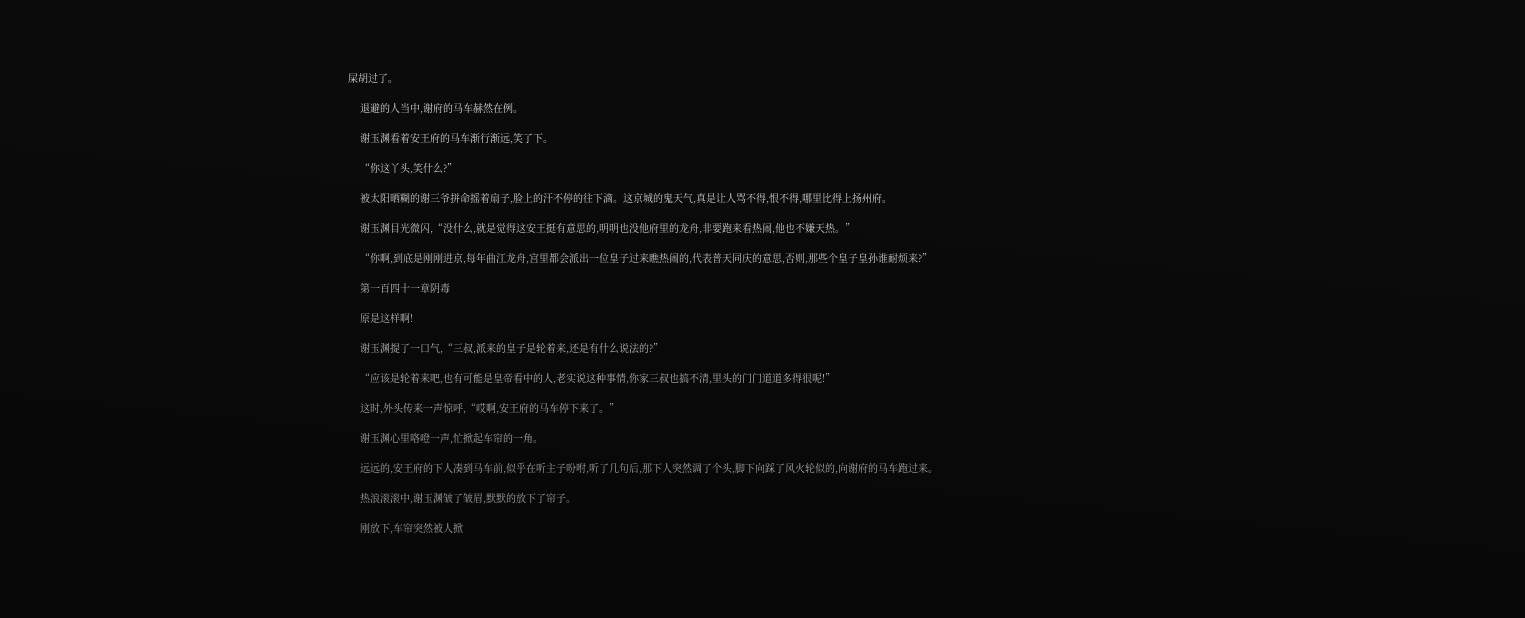屎胡过了。

    退避的人当中,谢府的马车赫然在例。

    谢玉渊看着安王府的马车渐行渐远,笑了下。

    “你这丫头,笑什么?”

    被太阳晒糊的谢三爷拼命摇着扇子,脸上的汗不停的往下滴。这京城的鬼天气,真是让人骂不得,恨不得,哪里比得上扬州府。

    谢玉渊目光微闪,“没什么,就是觉得这安王挺有意思的,明明也没他府里的龙舟,非要跑来看热闹,他也不嫌天热。”

    “你啊,到底是刚刚进京,每年曲江龙舟,宫里都会派出一位皇子过来瞧热闹的,代表普天同庆的意思,否则,那些个皇子皇孙谁耐烦来?”

    第一百四十一章阴毒

    原是这样啊!

    谢玉渊提了一口气,“三叔,派来的皇子是轮着来,还是有什么说法的?”

    “应该是轮着来吧,也有可能是皇帝看中的人,老实说这种事情,你家三叔也搞不清,里头的门门道道多得很呢!”

    这时,外头传来一声惊呼,“哎啊,安王府的马车停下来了。”

    谢玉渊心里咯噔一声,忙掀起车帘的一角。

    远远的,安王府的下人凑到马车前,似乎在听主子吩咐,听了几句后,那下人突然调了个头,脚下向踩了风火轮似的,向谢府的马车跑过来。

    热浪滚滚中,谢玉渊皱了皱眉,默默的放下了帘子。

    刚放下,车帘突然被人掀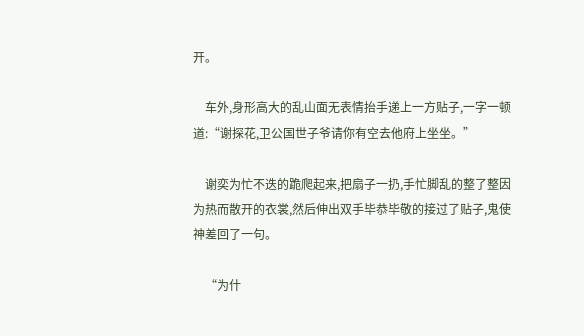开。

    车外,身形高大的乱山面无表情抬手递上一方贴子,一字一顿道:“谢探花,卫公国世子爷请你有空去他府上坐坐。”

    谢奕为忙不迭的跪爬起来,把扇子一扔,手忙脚乱的整了整因为热而散开的衣裳,然后伸出双手毕恭毕敬的接过了贴子,鬼使神差回了一句。

    “为什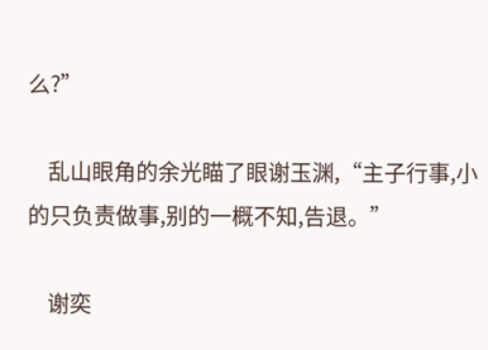么?”

    乱山眼角的余光瞄了眼谢玉渊,“主子行事,小的只负责做事,别的一概不知,告退。”

    谢奕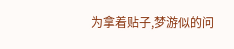为拿着贴子,梦游似的问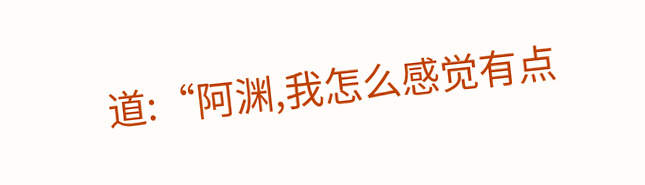道:“阿渊,我怎么感觉有点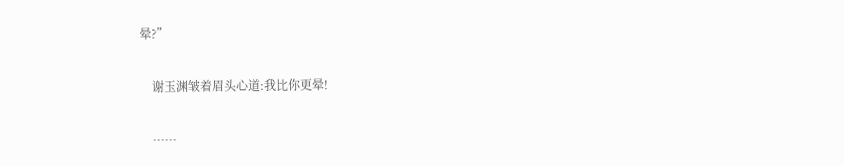晕?”

    谢玉渊皱着眉头心道:我比你更晕!

    ……